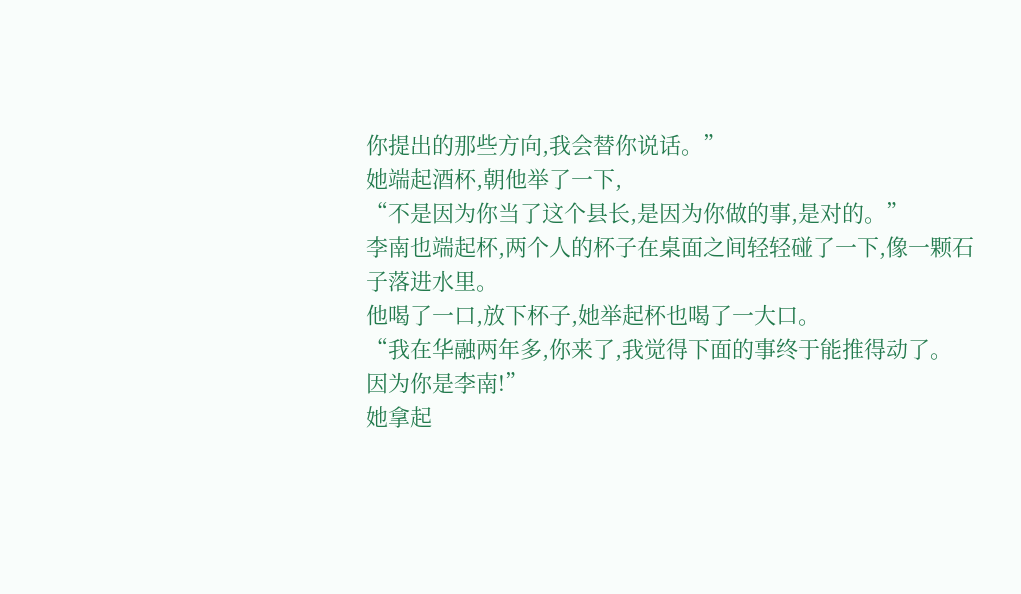你提出的那些方向,我会替你说话。”
她端起酒杯,朝他举了一下,
“不是因为你当了这个县长,是因为你做的事,是对的。”
李南也端起杯,两个人的杯子在桌面之间轻轻碰了一下,像一颗石子落进水里。
他喝了一口,放下杯子,她举起杯也喝了一大口。
“我在华融两年多,你来了,我觉得下面的事终于能推得动了。
因为你是李南!”
她拿起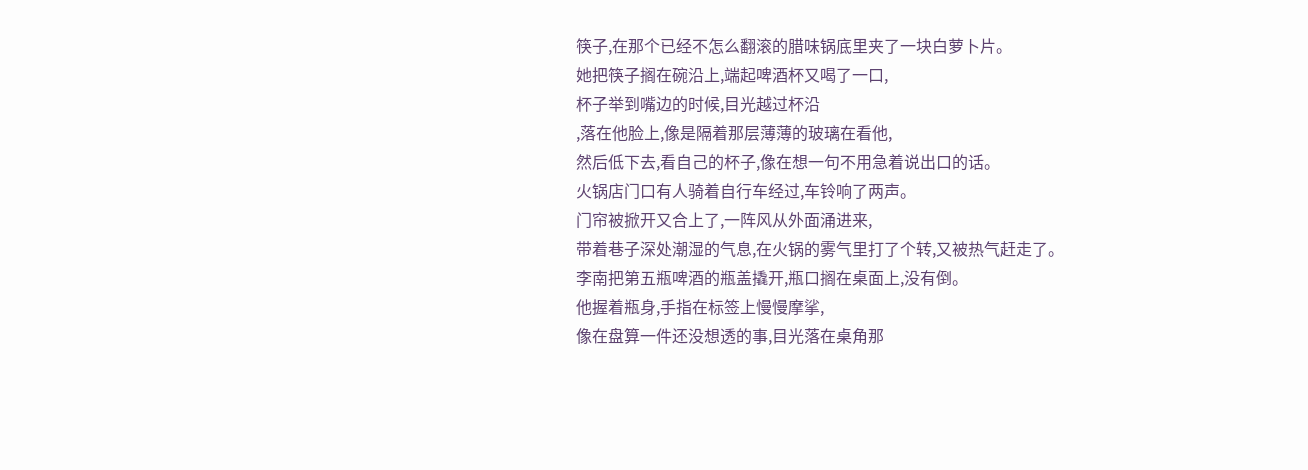筷子,在那个已经不怎么翻滚的腊味锅底里夹了一块白萝卜片。
她把筷子搁在碗沿上,端起啤酒杯又喝了一口,
杯子举到嘴边的时候,目光越过杯沿
,落在他脸上,像是隔着那层薄薄的玻璃在看他,
然后低下去,看自己的杯子,像在想一句不用急着说出口的话。
火锅店门口有人骑着自行车经过,车铃响了两声。
门帘被掀开又合上了,一阵风从外面涌进来,
带着巷子深处潮湿的气息,在火锅的雾气里打了个转,又被热气赶走了。
李南把第五瓶啤酒的瓶盖撬开,瓶口搁在桌面上,没有倒。
他握着瓶身,手指在标签上慢慢摩挲,
像在盘算一件还没想透的事,目光落在桌角那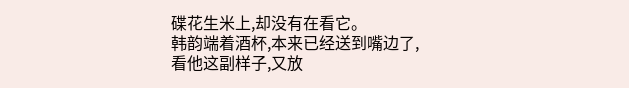碟花生米上,却没有在看它。
韩韵端着酒杯,本来已经送到嘴边了,
看他这副样子,又放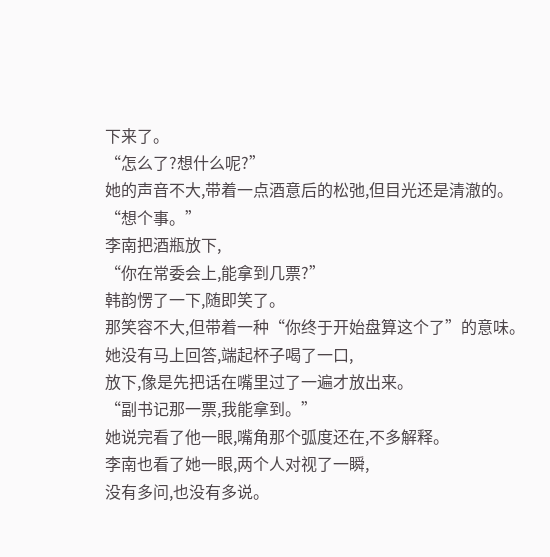下来了。
“怎么了?想什么呢?”
她的声音不大,带着一点酒意后的松弛,但目光还是清澈的。
“想个事。”
李南把酒瓶放下,
“你在常委会上,能拿到几票?”
韩韵愣了一下,随即笑了。
那笑容不大,但带着一种“你终于开始盘算这个了”的意味。
她没有马上回答,端起杯子喝了一口,
放下,像是先把话在嘴里过了一遍才放出来。
“副书记那一票,我能拿到。”
她说完看了他一眼,嘴角那个弧度还在,不多解释。
李南也看了她一眼,两个人对视了一瞬,
没有多问,也没有多说。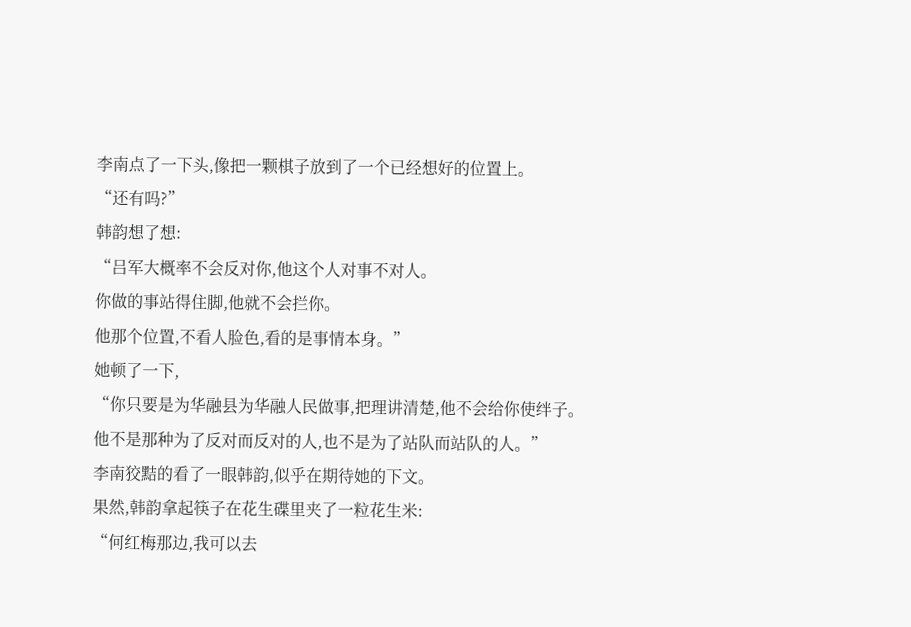李南点了一下头,像把一颗棋子放到了一个已经想好的位置上。
“还有吗?”
韩韵想了想:
“吕军大概率不会反对你,他这个人对事不对人。
你做的事站得住脚,他就不会拦你。
他那个位置,不看人脸色,看的是事情本身。”
她顿了一下,
“你只要是为华融县为华融人民做事,把理讲清楚,他不会给你使绊子。
他不是那种为了反对而反对的人,也不是为了站队而站队的人。”
李南狡黠的看了一眼韩韵,似乎在期待她的下文。
果然,韩韵拿起筷子在花生碟里夹了一粒花生米:
“何红梅那边,我可以去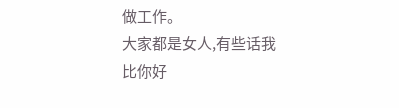做工作。
大家都是女人,有些话我比你好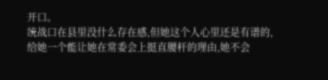开口。
统战口在县里没什么存在感,但她这个人心里还是有谱的,
给她一个能让她在常委会上挺直腰杆的理由,她不会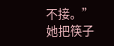不接。”
她把筷子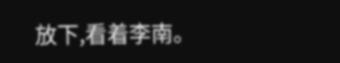放下,看着李南。